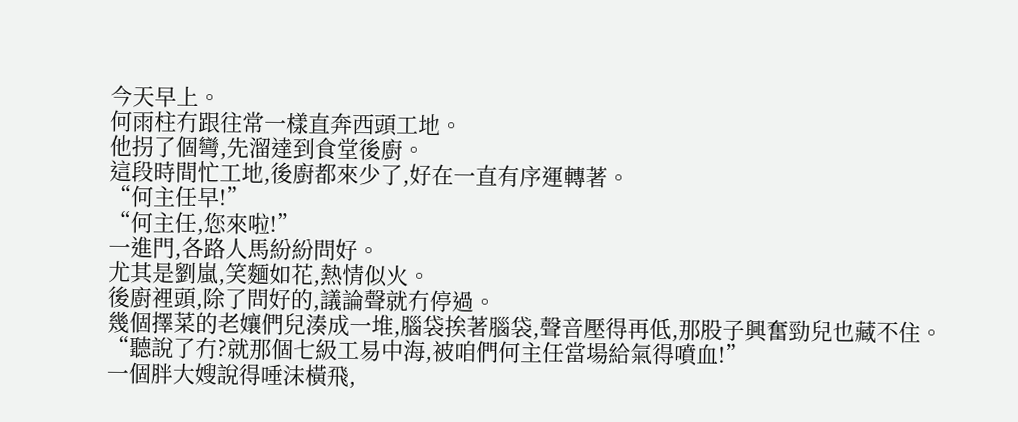今天早上。
何雨柱冇跟往常一樣直奔西頭工地。
他拐了個彎,先溜達到食堂後廚。
這段時間忙工地,後廚都來少了,好在一直有序運轉著。
“何主任早!”
“何主任,您來啦!”
一進門,各路人馬紛紛問好。
尤其是劉嵐,笑麵如花,熱情似火。
後廚裡頭,除了問好的,議論聲就冇停過。
幾個擇菜的老孃們兒湊成一堆,腦袋挨著腦袋,聲音壓得再低,那股子興奮勁兒也藏不住。
“聽說了冇?就那個七級工易中海,被咱們何主任當場給氣得噴血!”
一個胖大嫂說得唾沫橫飛,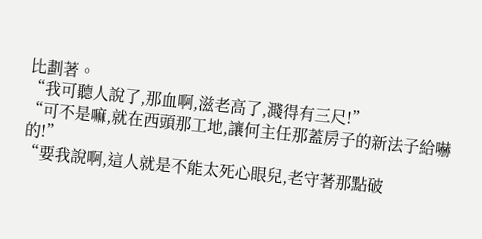比劃著。
“我可聽人說了,那血啊,滋老高了,濺得有三尺!”
“可不是嘛,就在西頭那工地,讓何主任那蓋房子的新法子給嚇的!”
“要我說啊,這人就是不能太死心眼兒,老守著那點破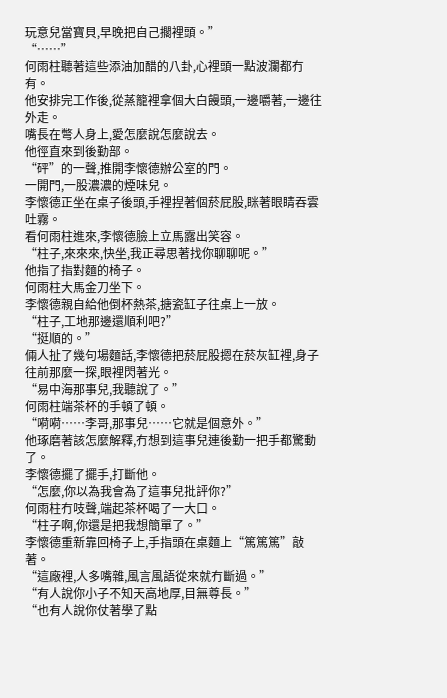玩意兒當寶貝,早晚把自己擱裡頭。”
“……”
何雨柱聽著這些添油加醋的八卦,心裡頭一點波瀾都冇有。
他安排完工作後,從蒸籠裡拿個大白饅頭,一邊嚼著,一邊往外走。
嘴長在彆人身上,愛怎麼說怎麼說去。
他徑直來到後勤部。
“砰”的一聲,推開李懷德辦公室的門。
一開門,一股濃濃的煙味兒。
李懷德正坐在桌子後頭,手裡捏著個菸屁股,眯著眼睛吞雲吐霧。
看何雨柱進來,李懷德臉上立馬露出笑容。
“柱子,來來來,快坐,我正尋思著找你聊聊呢。”
他指了指對麵的椅子。
何雨柱大馬金刀坐下。
李懷德親自給他倒杯熱茶,搪瓷缸子往桌上一放。
“柱子,工地那邊還順利吧?”
“挺順的。”
倆人扯了幾句場麵話,李懷德把菸屁股摁在菸灰缸裡,身子往前那麼一探,眼裡閃著光。
“易中海那事兒,我聽說了。”
何雨柱端茶杯的手頓了頓。
“嗬嗬……李哥,那事兒……它就是個意外。”
他琢磨著該怎麼解釋,冇想到這事兒連後勤一把手都驚動了。
李懷德擺了擺手,打斷他。
“怎麼,你以為我會為了這事兒批評你?”
何雨柱冇吱聲,端起茶杯喝了一大口。
“柱子啊,你還是把我想簡單了。”
李懷德重新靠回椅子上,手指頭在桌麵上“篤篤篤”敲著。
“這廠裡,人多嘴雜,風言風語從來就冇斷過。”
“有人說你小子不知天高地厚,目無尊長。”
“也有人說你仗著學了點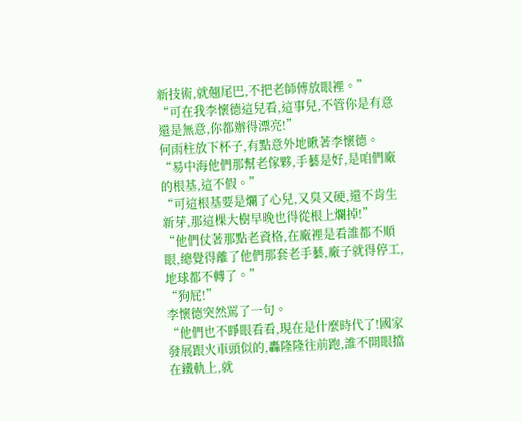新技術,就翹尾巴,不把老師傅放眼裡。”
“可在我李懷德這兒看,這事兒,不管你是有意還是無意,你都辦得漂亮!”
何雨柱放下杯子,有點意外地瞅著李懷德。
“易中海他們那幫老傢夥,手藝是好,是咱們廠的根基,這不假。”
“可這根基要是爛了心兒,又臭又硬,還不肯生新芽,那這棵大樹早晚也得從根上爛掉!”
“他們仗著那點老資格,在廠裡是看誰都不順眼,總覺得離了他們那套老手藝,廠子就得停工,地球都不轉了。”
“狗屁!”
李懷德突然罵了一句。
“他們也不睜眼看看,現在是什麼時代了!國家發展跟火車頭似的,轟隆隆往前跑,誰不開眼擋在鐵軌上,就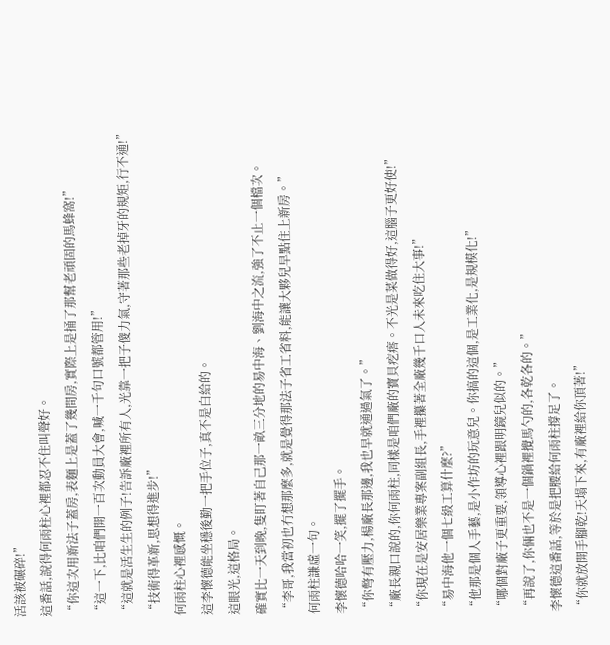活該被碾碎!”
這番話,說得何雨柱心裡都忍不住叫聲好。
“你這次用新法子蓋房,表麵上是蓋了幾間房,實際上是捅了那幫老頑固的馬蜂窩!”
“這一下,比咱們開一百次動員大會,喊一千句口號都管用!”
“這就是活生生的例子!告訴廠裡所有人,光靠一把子傻力氣,守著那些老掉牙的規矩,行不通!”
“技術得革新,思想得進步!”
何雨柱心裡感慨。
這李懷德能坐穩後勤一把手位子,真不是白給的。
這眼光,這格局。
確實比一天到晚,隻盯著自己那一畝三分地的易中海、劉海中之流,強了不止一個檔次。
“李哥,我當初也冇想那麼多,就是覺得那法子省工省料,能讓大夥兒早點住上新房。”
何雨柱謙虛一句。
李懷德哈哈一笑,擺了擺手。
“你彆有壓力,楊廠長那邊,我也早就通過氣了。”
“廠長親口說的,你何雨柱,同樣是咱們廠的寶貝疙瘩。不光是菜做得好,這腦子更好使!”
“你現在是安居樂業專案副組長,手裡攥著全廠幾千口人未來吃住大事!”
“易中海他一個七級工算什麼?”
“他那是個人手藝,是小作坊的玩意兒。你搞的這個,是工業化,是規模化!”
“哪個對廠子更重要,領導心裡跟明鏡兒似的。”
“再說了,你倆也不是一個鍋裡攪馬勺的,各乾各的。”
李懷德這番話,等於是把腰給何雨柱撐足了。
“你就放開手腳乾!天塌下來,有廠裡給你頂著!”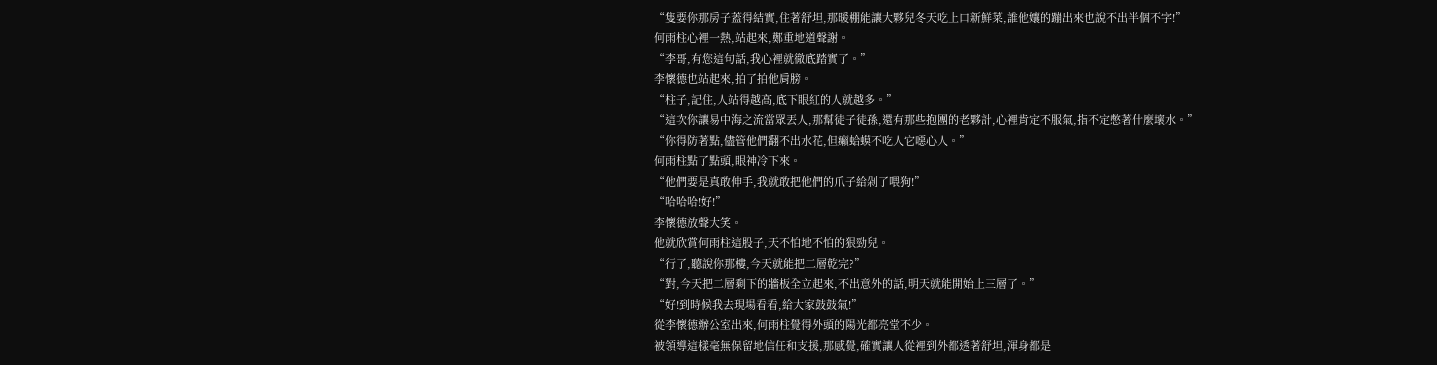“隻要你那房子蓋得結實,住著舒坦,那暖棚能讓大夥兒冬天吃上口新鮮菜,誰他孃的蹦出來也說不出半個不字!”
何雨柱心裡一熱,站起來,鄭重地道聲謝。
“李哥,有您這句話,我心裡就徹底踏實了。”
李懷德也站起來,拍了拍他肩膀。
“柱子,記住,人站得越高,底下眼紅的人就越多。”
“這次你讓易中海之流當眾丟人,那幫徒子徒孫,還有那些抱團的老夥計,心裡肯定不服氣,指不定憋著什麼壞水。”
“你得防著點,儘管他們翻不出水花,但癩蛤蟆不吃人它噁心人。”
何雨柱點了點頭,眼神冷下來。
“他們要是真敢伸手,我就敢把他們的爪子給剁了喂狗!”
“哈哈哈!好!”
李懷德放聲大笑。
他就欣賞何雨柱這股子,天不怕地不怕的狠勁兒。
“行了,聽說你那樓,今天就能把二層乾完?”
“對,今天把二層剩下的牆板全立起來,不出意外的話,明天就能開始上三層了。”
“好!到時候我去現場看看,給大家鼓鼓氣!”
從李懷德辦公室出來,何雨柱覺得外頭的陽光都亮堂不少。
被領導這樣毫無保留地信任和支援,那感覺,確實讓人從裡到外都透著舒坦,渾身都是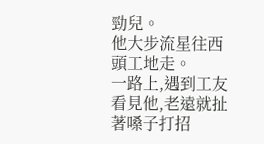勁兒。
他大步流星往西頭工地走。
一路上,遇到工友看見他,老遠就扯著嗓子打招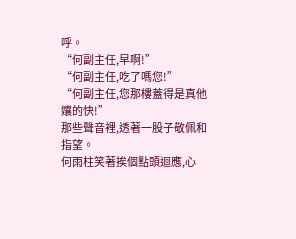呼。
“何副主任,早啊!”
“何副主任,吃了嗎您!”
“何副主任,您那樓蓋得是真他孃的快!”
那些聲音裡,透著一股子敬佩和指望。
何雨柱笑著挨個點頭迴應,心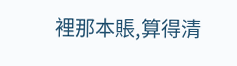裡那本賬,算得清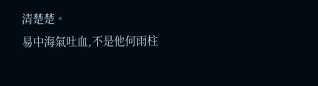清楚楚。
易中海氣吐血,不是他何雨柱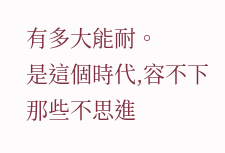有多大能耐。
是這個時代,容不下那些不思進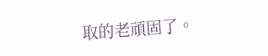取的老頑固了。